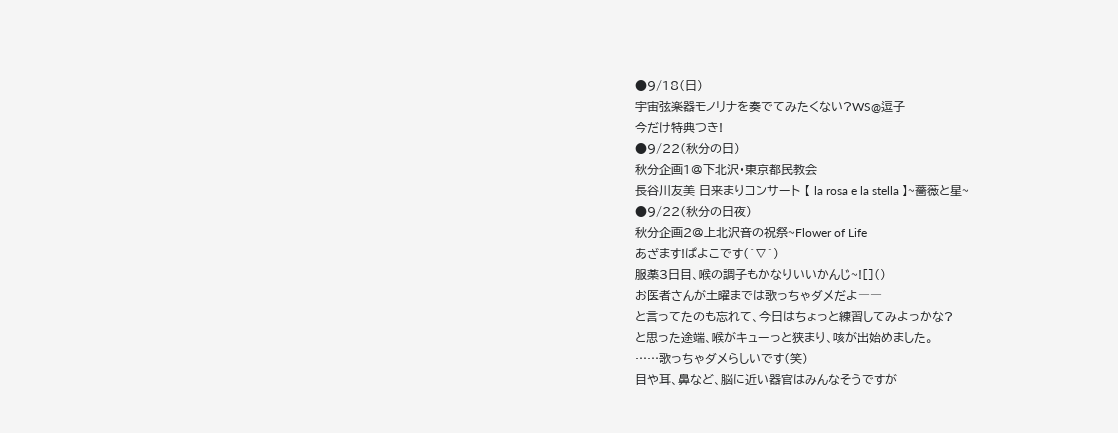●9/18(日)
宇宙弦楽器モノリナを奏でてみたくない?WS@逗子
今だけ特典つき!
●9/22(秋分の日)
秋分企画1@下北沢・東京都民教会
長谷川友美 日来まりコンサート 【 la rosa e la stella 】~薔薇と星~
●9/22(秋分の日夜)
秋分企画2@上北沢音の祝祭~Flower of Life
あざます!ぱよこです(´∇`)
服薬3日目、喉の調子もかなりいいかんじ~![]()
お医者さんが土曜までは歌っちゃダメだよ――
と言ってたのも忘れて、今日はちょっと練習してみよっかな?
と思った途端、喉がキューっと狭まり、咳が出始めました。
……歌っちゃダメらしいです(笑)
目や耳、鼻など、脳に近い器官はみんなそうですが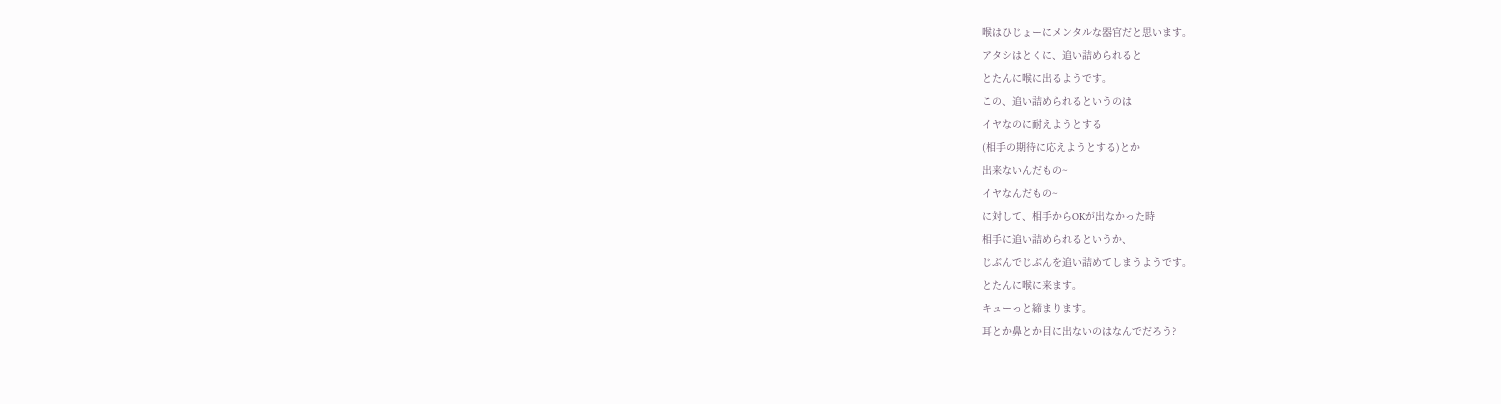喉はひじょーにメンタルな器官だと思います。
アタシはとくに、追い詰められると
とたんに喉に出るようです。
この、追い詰められるというのは
イヤなのに耐えようとする
(相手の期待に応えようとする)とか
出来ないんだもの~
イヤなんだもの~
に対して、相手からOKが出なかった時
相手に追い詰められるというか、
じぶんでじぶんを追い詰めてしまうようです。
とたんに喉に来ます。
キューっと締まります。
耳とか鼻とか目に出ないのはなんでだろう?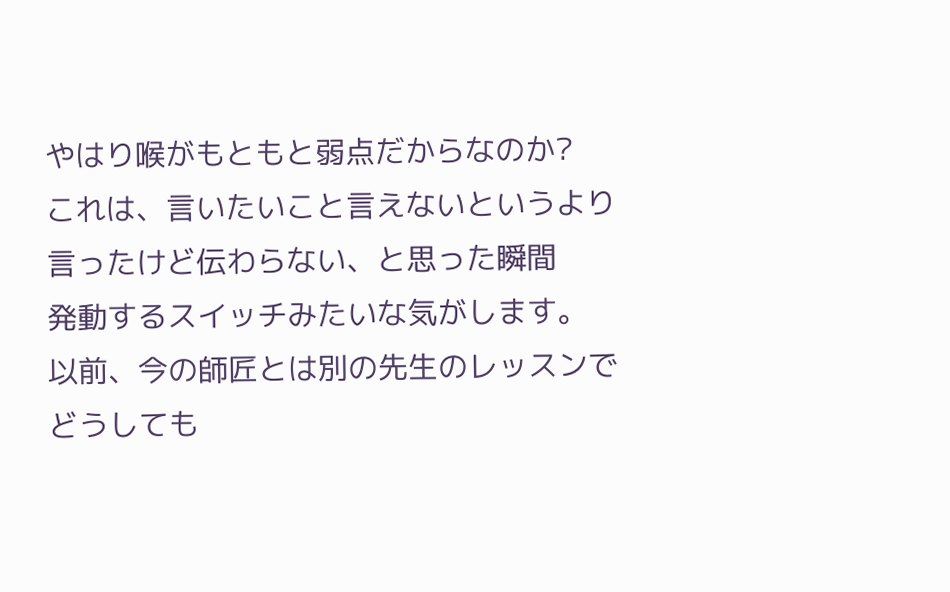やはり喉がもともと弱点だからなのか?
これは、言いたいこと言えないというより
言ったけど伝わらない、と思った瞬間
発動するスイッチみたいな気がします。
以前、今の師匠とは別の先生のレッスンで
どうしても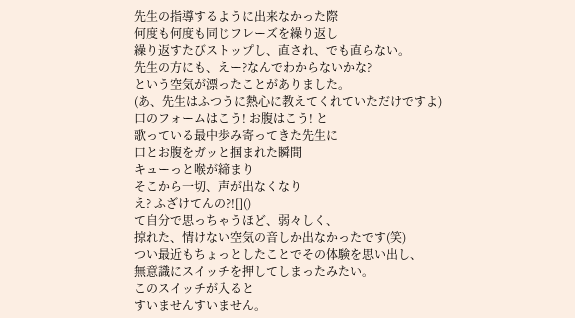先生の指導するように出来なかった際
何度も何度も同じフレーズを繰り返し
繰り返すたびストップし、直され、でも直らない。
先生の方にも、えー?なんでわからないかな?
という空気が漂ったことがありました。
(あ、先生はふつうに熱心に教えてくれていただけですよ)
口のフォームはこう! お腹はこう! と
歌っている最中歩み寄ってきた先生に
口とお腹をガッと掴まれた瞬間
キューっと喉が締まり
そこから一切、声が出なくなり
え? ふざけてんの?![]()
て自分で思っちゃうほど、弱々しく、
掠れた、情けない空気の音しか出なかったです(笑)
つい最近もちょっとしたことでその体験を思い出し、
無意識にスイッチを押してしまったみたい。
このスイッチが入ると
すいませんすいません。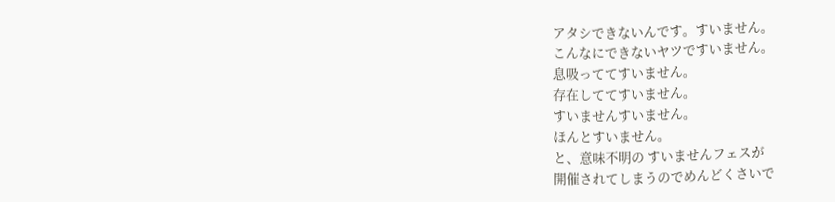アタシできないんです。すいません。
こんなにできないヤツですいません。
息吸っててすいません。
存在しててすいません。
すいませんすいません。
ほんとすいません。
と、意味不明の すいませんフェスが
開催されてしまうのでめんどくさいで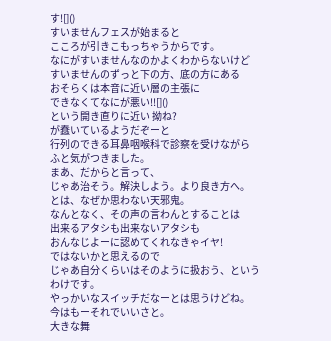す![]()
すいませんフェスが始まると
こころが引きこもっちゃうからです。
なにがすいませんなのかよくわからないけど
すいませんのずっと下の方、底の方にある
おそらくは本音に近い層の主張に
できなくてなにが悪い!![]()
という開き直りに近い 拗ね?
が蠢いているようだぞーと
行列のできる耳鼻咽喉科で診察を受けながら
ふと気がつきました。
まあ、だからと言って、
じゃあ治そう。解決しよう。より良き方へ。
とは、なぜか思わない天邪鬼。
なんとなく、その声の言わんとすることは
出来るアタシも出来ないアタシも
おんなじよーに認めてくれなきゃイヤ!
ではないかと思えるので
じゃあ自分くらいはそのように扱おう、というわけです。
やっかいなスイッチだなーとは思うけどね。
今はもーそれでいいさと。
大きな舞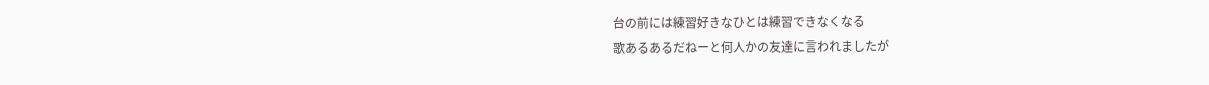台の前には練習好きなひとは練習できなくなる
歌あるあるだねーと何人かの友達に言われましたが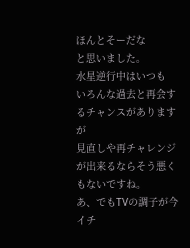ほんとそーだな
と思いました。
水星逆行中はいつも
いろんな過去と再会するチャンスがありますが
見直しや再チャレンジが出来るならそう悪くもないですね。
あ、でもTVの調子が今イチ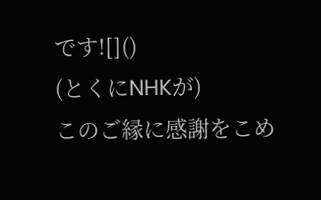です![]()
(とくにNHKが)
このご縁に感謝をこめ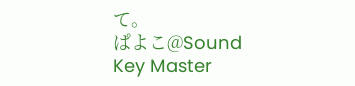て。
ぱよこ@Sound Key Master